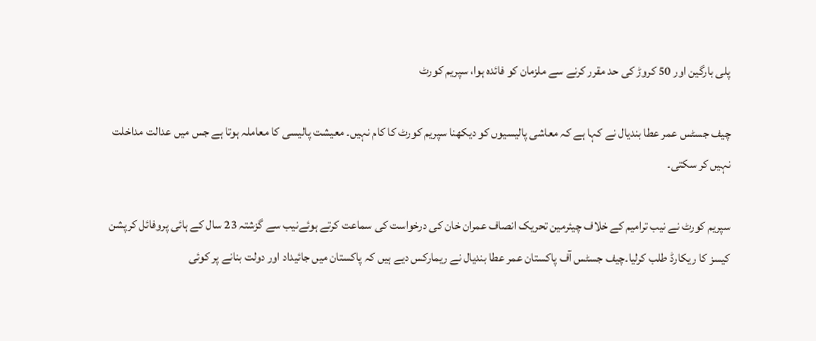پلی بارگین اور 50 کروڑ کی حد مقرر کرنے سے ملزمان کو فائدہ ہوا، سپریم کورٹ

چیف جسٹس عمر عطا بندیال نے کہا ہے کہ معاشی پالیسیوں کو دیکھنا سپریم کورٹ کا کام نہیں۔ معیشت پالیسی کا معاملہ ہوتا ہے جس میں عدالت مداخلت نہیں کر سکتی۔

سپریم کورٹ نے نیب ترامیم کے خلاف چیئرمین تحریک انصاف عمران خان کی درخواست کی سماعت کرتے ہوئےنیب سے گزشتہ 23 سال کے ہائی پروفائل کرپشن کیسز کا ریکارڈ طلب کرلیا۔چیف جسٹس آف پاکستان عمر عطا بندیال نے ریمارکس دیے ہیں کہ پاکستان میں جائیداد اور دولت بنانے پر کوئی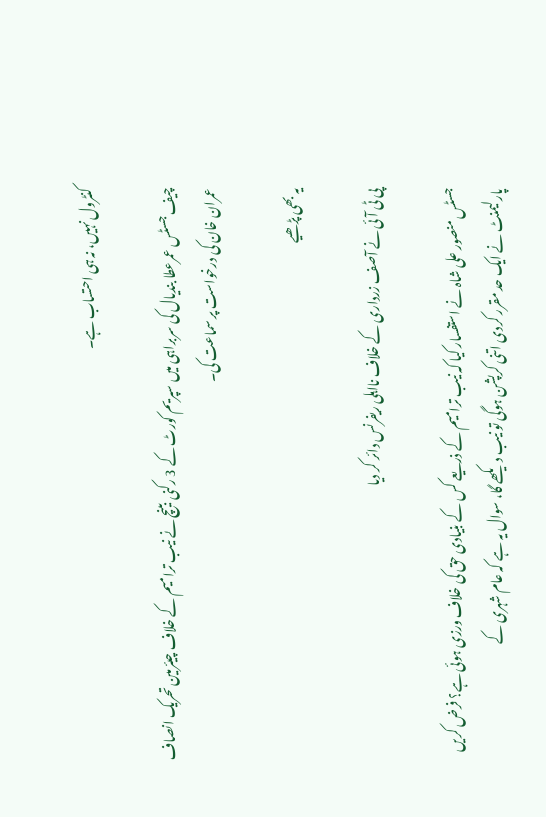کنٹرول نہیں، نہ ہی احتساب ہے۔

چیف جسٹس عمرعطا بندیال کی سربراہی میں سپریم کورٹ کے 3 رکنی بینچ نے نیب ترامیم کے خلاف چیئرمین تحریک انصاف عمران خان کی درخواست پر سماعت کی۔

یہ بھی پڑھیے

پی ٹی آئی نے آصف زرداری کے خلاف نااہلی ریفرنس دائر کر دیا

جسٹس منصور علی شاہ نے استفسار کیا کہ نیب ترامیم کے ذریعے کس کے بنیادی حق کی خلاف ورزی ہوئی ہے؟ فرض کریں پارلیمنٹ نے ایک حد مقرر کردی اتنی کرپشن ہوگی تو نیب دیکھے گا، سوال یہ ہے کہ عام شہری کے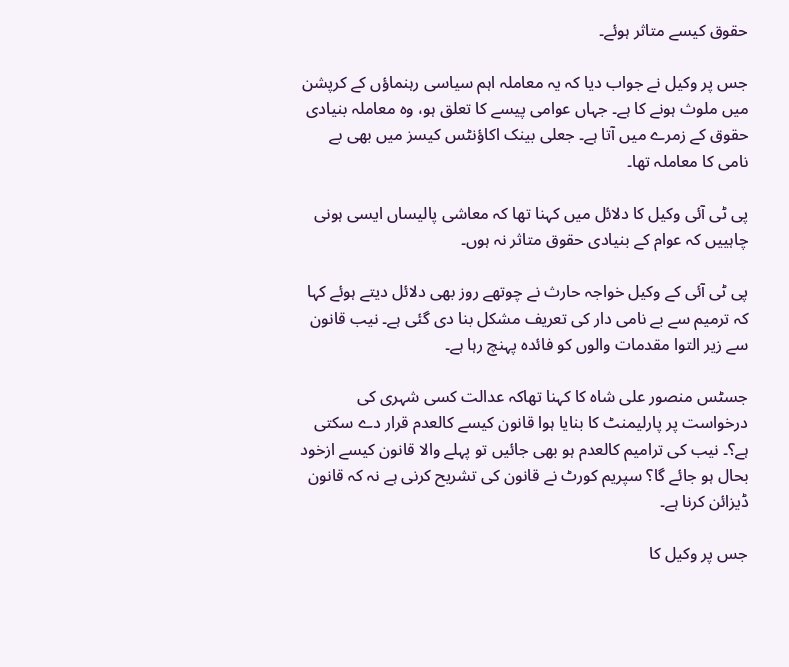حقوق کیسے متاثر ہوئے۔

جس پر وکیل نے جواب دیا کہ یہ معاملہ اہم سیاسی رہنماؤں کے کرپشن میں ملوث ہونے کا ہے۔ جہاں عوامی پیسے کا تعلق ہو، وہ معاملہ بنیادی حقوق کے زمرے میں آتا ہے۔ جعلی بینک اکاؤنٹس کیسز میں بھی بے نامی کا معاملہ تھا۔

پی ٹی آئی وکیل کا دلائل میں کہنا تھا کہ معاشی پالیساں ایسی ہونی چاہییں کہ عوام کے بنیادی حقوق متاثر نہ ہوں۔

پی ٹی آئی کے وکیل خواجہ حارث نے چوتھے روز بھی دلائل دیتے ہوئے کہا کہ ترمیم سے بے نامی دار کی تعریف مشکل بنا دی گئی ہے۔ نیب قانون سے زیر التوا مقدمات والوں کو فائدہ پہنچ رہا ہے۔

جسٹس منصور علی شاہ کا کہنا تھاکہ عدالت کسی شہری کی درخواست پر پارلیمنٹ کا بنایا ہوا قانون کیسے کالعدم قرار دے سکتی ہے؟۔ نیب کی ترامیم کالعدم ہو بھی جائیں تو پہلے والا قانون کیسے ازخود بحال ہو جائے گا؟ سپریم کورٹ نے قانون کی تشریح کرنی ہے نہ کہ قانون ڈیزائن کرنا ہے۔

جس پر وکیل کا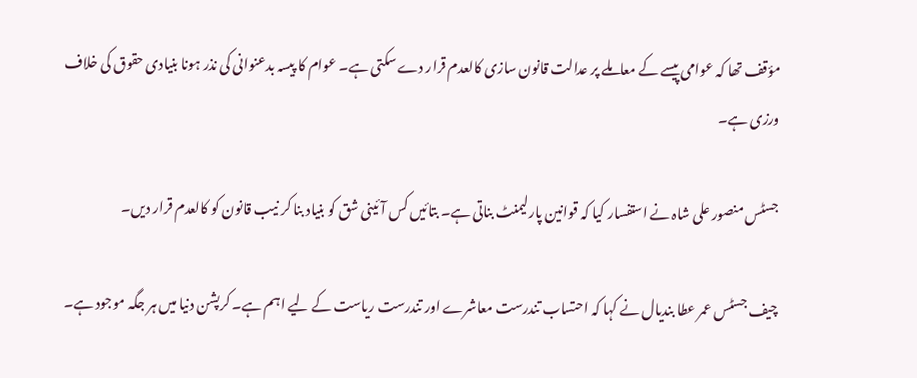مؤقف تھا کہ عوامی پیسے کے معاملے پر عدالت قانون سازی کالعدم قرار دے سکتی ہے۔ عوام کا پیسہ بدعنوانی کی نذر ہونا بنیادی حقوق کی خلاف ورزی ہے۔

جسٹس منصور علی شاہ نے استفسار کیا کہ قوانین پارلیمنٹ بناتی ہے۔ بتائیں کس آئینی شق کو بنیاد بنا کر نیب قانون کو کالعدم قرار دیں۔

چیف جسٹس عمر عطا بندیال نے کہا کہ احتساب تندرست معاشرے اور تندرست ریاست کے لیے اہم ہے۔ کرپشن دنیا میں ہر جگہ موجود ہے۔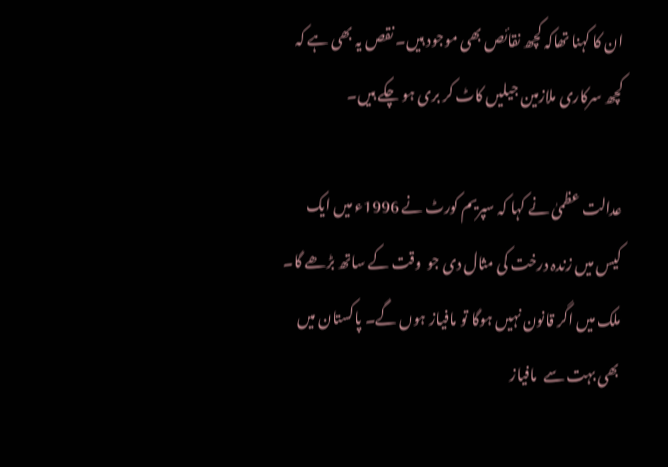ان کا کہنا تھاکہ کچھ نقائص بھی موجود ہیں۔ نقص یہ بھی ہے کہ کچھ سرکاری ملازمین جیلیں کاٹ کر بری ہو چکے ہیں۔

عدالت عظمیٰ نے کہا کہ سپریم کورٹ نے 1996ء میں ایک کیس میں زندہ درخت کی مثال دی جو  وقت کے ساتھ بڑھے گا۔ ملک میں اگر قانون نہیں ہوگا تو مافیاز ہوں گے۔ پاکستان میں بھی بہت سے  مافیاز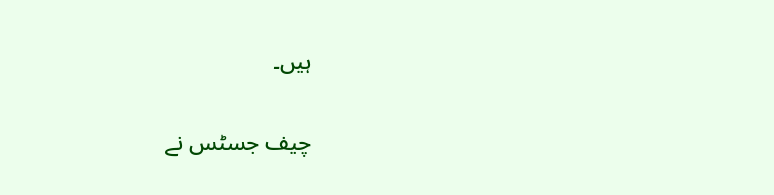ہیں۔

چیف جسٹس نے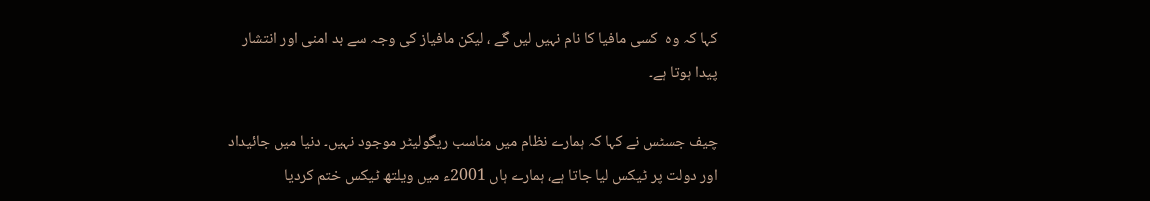کہا کہ وہ  کسی مافیا کا نام نہیں لیں گے ، لیکن مافیاز کی وجہ سے بد امنی اور انتشار پیدا ہوتا ہے۔

چیف جسٹس نے کہا کہ ہمارے نظام میں مناسب ریگولیٹر موجود نہیں۔ دنیا میں جائیداد اور دولت پر ٹیکس لیا جاتا ہے، ہمارے ہاں 2001ء میں ویلتھ ٹیکس ختم کردیا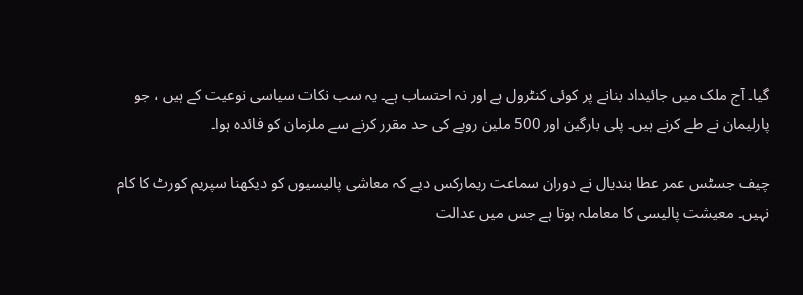گیا۔ آج ملک میں جائیداد بنانے پر کوئی کنٹرول ہے اور نہ احتساب ہے۔ یہ سب نکات سیاسی نوعیت کے ہیں ، جو پارلیمان نے طے کرنے ہیں۔ پلی بارگین اور 500 ملین روپے کی حد مقرر کرنے سے ملزمان کو فائدہ ہوا۔

چیف جسٹس عمر عطا بندیال نے دوران سماعت ریمارکس دیے کہ معاشی پالیسیوں کو دیکھنا سپریم کورٹ کا کام نہیں۔ معیشت پالیسی کا معاملہ ہوتا ہے جس میں عدالت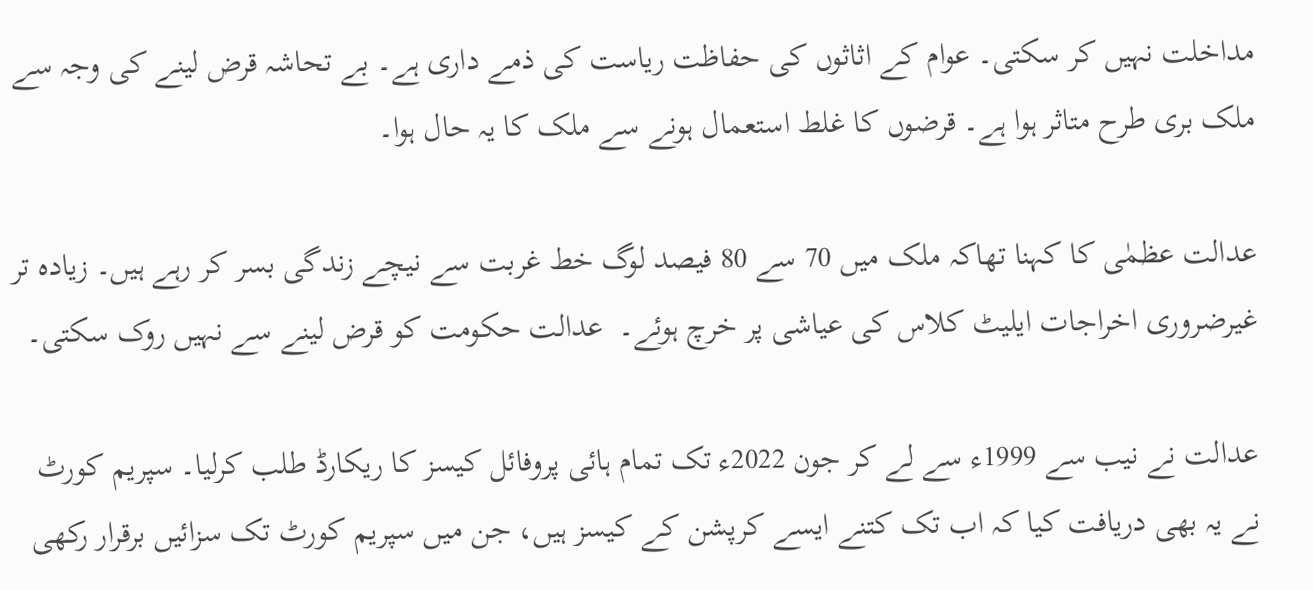مداخلت نہیں کر سکتی۔ عوام کے اثاثوں کی حفاظت ریاست کی ذمے داری ہے۔ بے تحاشہ قرض لینے کی وجہ سے ملک بری طرح متاثر ہوا ہے۔ قرضوں کا غلط استعمال ہونے سے ملک کا یہ حال ہوا۔

عدالت عظمٰی کا کہنا تھاکہ ملک میں 70 سے 80 فیصد لوگ خط غربت سے نیچے زندگی بسر کر رہے ہیں۔ زیادہ تر غیرضروری اخراجات ایلیٹ کلاس کی عیاشی پر خرچ ہوئے۔  عدالت حکومت کو قرض لینے سے نہیں روک سکتی۔

عدالت نے نیب سے 1999ء سے لے کر جون 2022ء تک تمام ہائی پروفائل کیسز کا ریکارڈ طلب کرلیا۔ سپریم کورٹ نے یہ بھی دریافت کیا کہ اب تک کتنے ایسے کرپشن کے کیسز ہیں، جن میں سپریم کورٹ تک سزائیں برقرار رکھی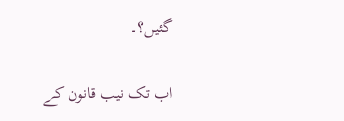گئیں؟۔

اب تک نیب قانون کے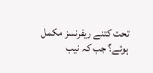تحت کتنے ریفرنسز مکمل ہوئے؟ جب کہ نیب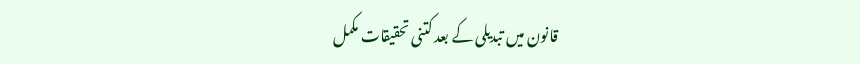قانون میں تبدیلی کے بعد کتنی تحقیقات مکمل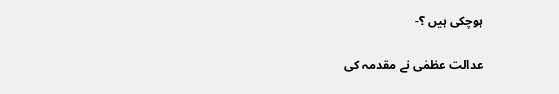ہوچکی ہیں ؟-

عدالت عظمٰی نے مقدمہ کی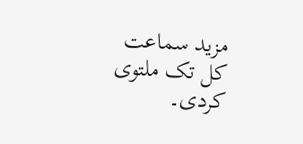مزید سماعت کل تک ملتوی کردی۔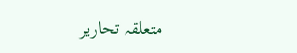متعلقہ تحاریر